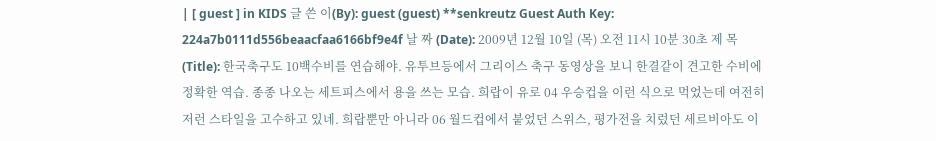| [ guest ] in KIDS 글 쓴 이(By): guest (guest) **senkreutz Guest Auth Key: 224a7b0111d556beaacfaa6166bf9e4f 날 짜 (Date): 2009년 12월 10일 (목) 오전 11시 10분 30초 제 목(Title): 한국축구도 10백수비를 연습해야. 유투브등에서 그리이스 축구 동영상을 보니 한결같이 견고한 수비에 정확한 역습. 종종 나오는 세트피스에서 용을 쓰는 모습. 희랍이 유로 04 우승컵을 이런 식으로 먹었는데 여전히 저런 스타일을 고수하고 있네. 희랍뿐만 아니라 06 월드컵에서 붙었던 스위스, 평가전을 치렀던 세르비아도 이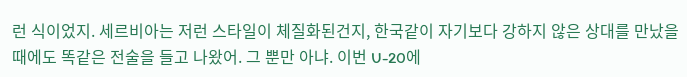런 식이었지. 세르비아는 저런 스타일이 체질화된건지, 한국같이 자기보다 강하지 않은 상대를 만났을 때에도 똑같은 전술을 들고 나왔어. 그 뿐만 아냐. 이번 U-20에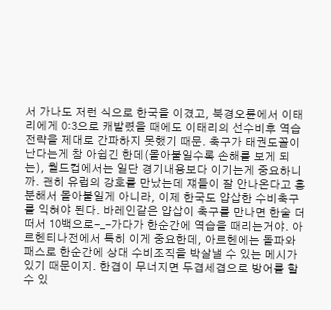서 가나도 저런 식으로 한국을 이겼고, 북경오륜에서 이태리에게 0:3으로 캐발렸을 때에도 이태리의 선수비후 역습전략을 제대로 간파하지 못했기 때문. 축구가 태권도꼴이 난다는게 참 아쉽긴 한데(몰아붙일수록 손해를 보게 되는), 월드컵에서는 일단 경기내용보다 이기는게 중요하니까. 괜히 유럽의 강호를 만났는데 쟤들이 잘 안나온다고 흥분해서 몰아붙일게 아니라, 이제 한국도 얍삽한 수비축구를 익혀야 된다. 바레인같은 얍삽이 축구를 만나면 한술 더떠서 10백으로-_-가다가 한순간에 역습을 때리는거야. 아르헨티나전에서 특히 이게 중요한데, 아르헨에는 돌파와 패스로 한순간에 상대 수비조직을 박살낼 수 있는 메시가 있기 때문이지. 한겹이 무너지면 두겹세겹으로 방어를 할 수 있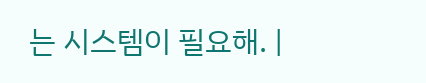는 시스템이 필요해. |